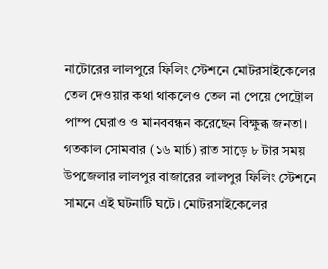নাটোরের লালপুরে ফিলিং স্টেশনে মোটরসাইকেলের তেল দেওয়ার কথা থাকলেও তেল না পেয়ে পেট্রোল পাম্প ঘেরাও ও মানববন্ধন করেছেন বিক্ষুব্ধ জনতা।
গতকাল সোমবার (১৬ মার্চ) রাত সাড়ে ৮ টার সময় উপজেলার লালপুর বাজারের লালপুর ফিলিং স্টেশনে সামনে এই ঘটনাটি ঘটে। মোটরসাইকেলের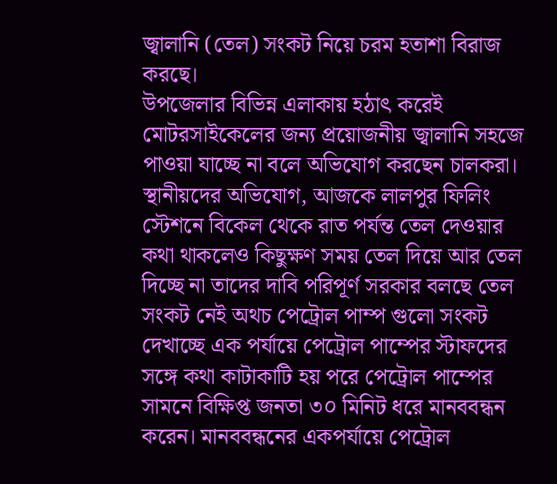জ্বালানি (তেল) সংকট নিয়ে চরম হতাশা বিরাজ করছে।
উপজেলার বিভিন্ন এলাকায় হঠাৎ করেই মোটরসাইকেলের জন্য প্রয়োজনীয় জ্বালানি সহজে পাওয়া যাচ্ছে না বলে অভিযোগ করছেন চালকরা।
স্থানীয়দের অভিযোগ, আজকে লালপুর ফিলিং স্টেশনে বিকেল থেকে রাত পর্যন্ত তেল দেওয়ার কথা থাকলেও কিছুক্ষণ সময় তেল দিয়ে আর তেল দিচ্ছে না তাদের দাবি পরিপূর্ণ সরকার বলছে তেল সংকট নেই অথচ পেট্রোল পাম্প গুলো সংকট দেখাচ্ছে এক পর্যায়ে পেট্রোল পাম্পের স্টাফদের সঙ্গে কথা কাটাকাটি হয় পরে পেট্রোল পাম্পের সামনে বিক্ষিপ্ত জনতা ৩০ মিনিট ধরে মানববন্ধন করেন। মানববন্ধনের একপর্যায়ে পেট্রোল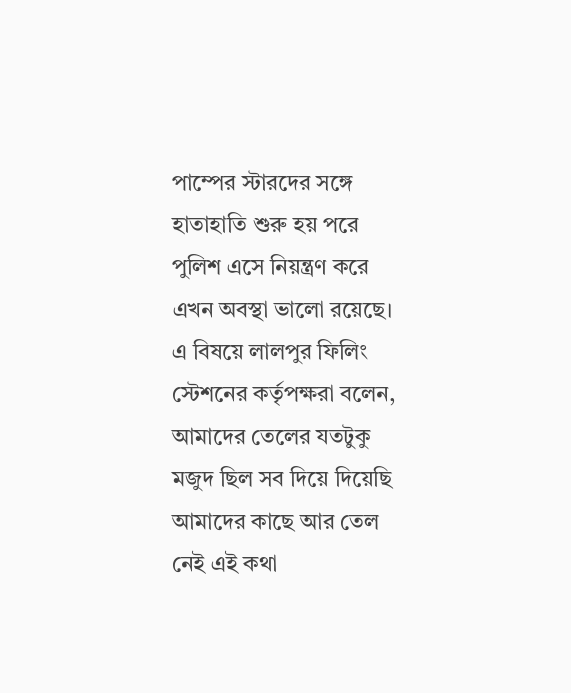পাম্পের স্টারদের সঙ্গে হাতাহাতি শুরু হয় পরে পুলিশ এসে নিয়ন্ত্রণ করে এখন অবস্থা ভালো রয়েছে।
এ বিষয়ে লালপুর ফিলিং স্টেশনের কর্তৃপক্ষরা বলেন, আমাদের তেলের যতটুকু মজুদ ছিল সব দিয়ে দিয়েছি আমাদের কাছে আর তেল নেই এই কথা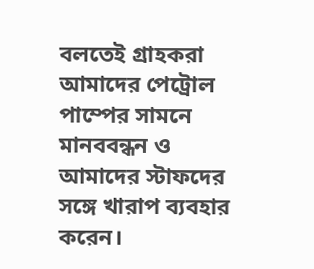বলতেই গ্রাহকরা আমাদের পেট্রোল পাম্পের সামনে মানববন্ধন ও আমাদের স্টাফদের সঙ্গে খারাপ ব্যবহার করেন।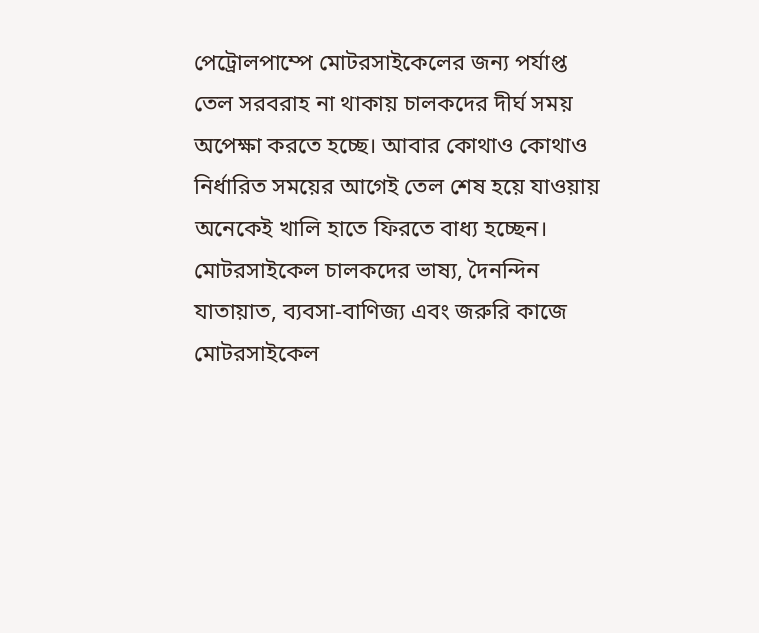পেট্রোলপাম্পে মোটরসাইকেলের জন্য পর্যাপ্ত তেল সরবরাহ না থাকায় চালকদের দীর্ঘ সময় অপেক্ষা করতে হচ্ছে। আবার কোথাও কোথাও নির্ধারিত সময়ের আগেই তেল শেষ হয়ে যাওয়ায় অনেকেই খালি হাতে ফিরতে বাধ্য হচ্ছেন।
মোটরসাইকেল চালকদের ভাষ্য, দৈনন্দিন যাতায়াত, ব্যবসা-বাণিজ্য এবং জরুরি কাজে মোটরসাইকেল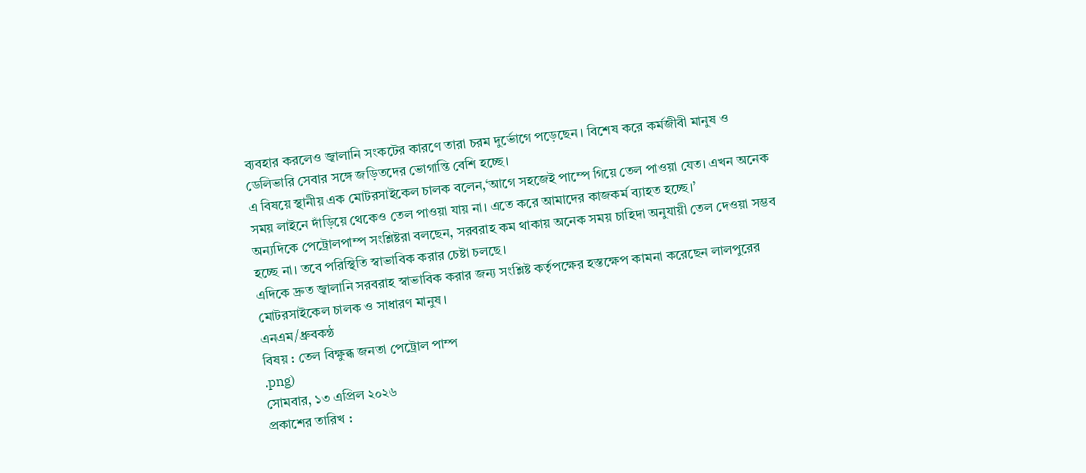ব্যবহার করলেও জ্বালানি সংকটের কারণে তারা চরম দুর্ভোগে পড়েছেন। বিশেষ করে কর্মজীবী মানুষ ও ডেলিভারি সেবার সঙ্গে জড়িতদের ভোগান্তি বেশি হচ্ছে।
এ বিষয়ে স্থানীয় এক মোটরসাইকেল চালক বলেন,‘আগে সহজেই পাম্পে গিয়ে তেল পাওয়া যেত। এখন অনেক সময় লাইনে দাঁড়িয়ে থেকেও তেল পাওয়া যায় না। এতে করে আমাদের কাজকর্ম ব্যাহত হচ্ছে।’
অন্যদিকে পেট্রোলপাম্প সংশ্লিষ্টরা বলছেন, সরবরাহ কম থাকায় অনেক সময় চাহিদা অনুযায়ী তেল দেওয়া সম্ভব হচ্ছে না। তবে পরিস্থিতি স্বাভাবিক করার চেষ্টা চলছে।
এদিকে দ্রুত জ্বালানি সরবরাহ স্বাভাবিক করার জন্য সংশ্লিষ্ট কর্তৃপক্ষের হস্তক্ষেপ কামনা করেছেন লালপুরের মোটরসাইকেল চালক ও সাধারণ মানুষ।
এনএম/ধ্রুবকন্ঠ
বিষয় : তেল বিক্ষুব্ধ জনতা পেট্রোল পাম্প
.png)
সোমবার, ১৩ এপ্রিল ২০২৬
প্রকাশের তারিখ :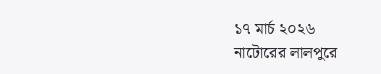১৭ মার্চ ২০২৬
নাটোরের লালপুরে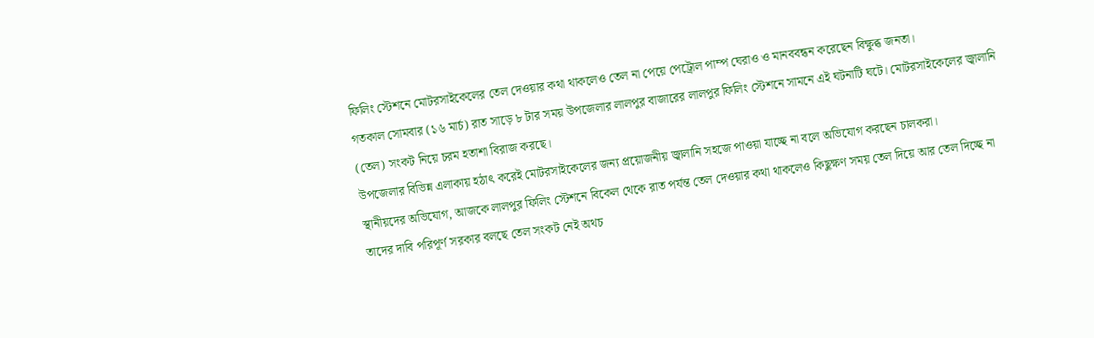ফিলিং স্টেশনে মোটরসাইকেলের তেল দেওয়ার কথা থাকলেও তেল না পেয়ে পেট্রোল পাম্প ঘেরাও ও মানববন্ধন করেছেন বিক্ষুব্ধ জনতা।
গতকাল সোমবার (১৬ মার্চ) রাত সাড়ে ৮ টার সময় উপজেলার লালপুর বাজারের লালপুর ফিলিং স্টেশনে সামনে এই ঘটনাটি ঘটে। মোটরসাইকেলের জ্বালানি (তেল) সংকট নিয়ে চরম হতাশা বিরাজ করছে।
উপজেলার বিভিন্ন এলাকায় হঠাৎ করেই মোটরসাইকেলের জন্য প্রয়োজনীয় জ্বালানি সহজে পাওয়া যাচ্ছে না বলে অভিযোগ করছেন চালকরা।
স্থানীয়দের অভিযোগ, আজকে লালপুর ফিলিং স্টেশনে বিকেল থেকে রাত পর্যন্ত তেল দেওয়ার কথা থাকলেও কিছুক্ষণ সময় তেল দিয়ে আর তেল দিচ্ছে না তাদের দাবি পরিপূর্ণ সরকার বলছে তেল সংকট নেই অথচ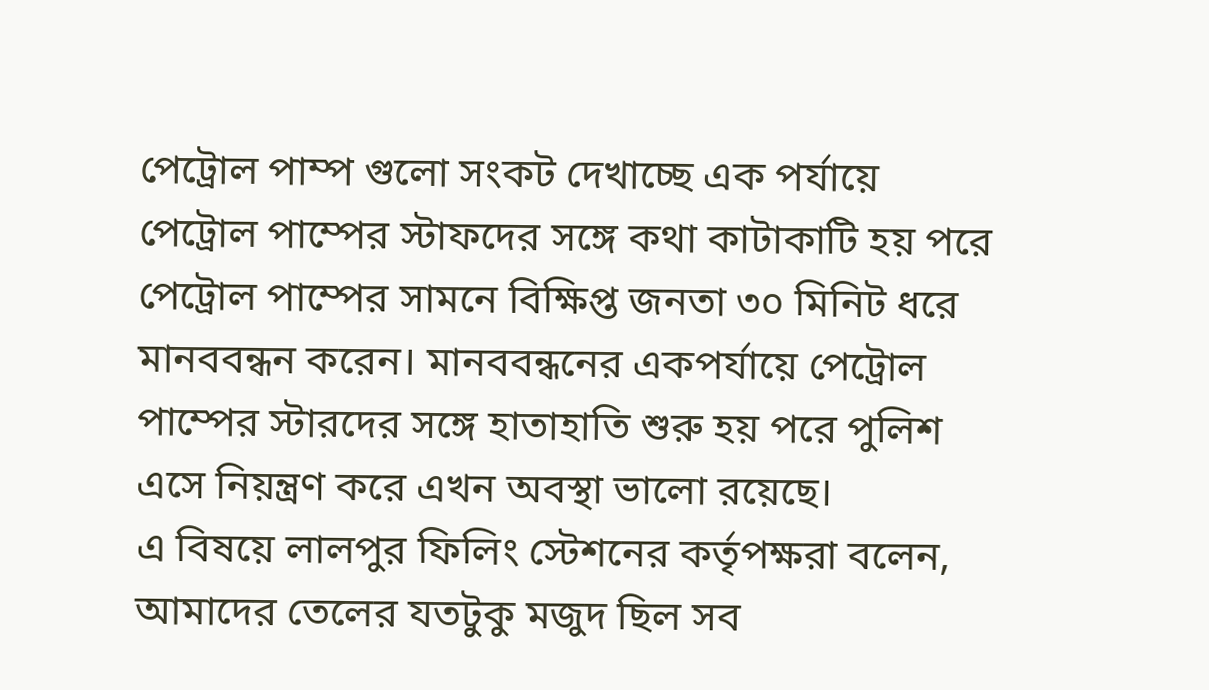পেট্রোল পাম্প গুলো সংকট দেখাচ্ছে এক পর্যায়ে পেট্রোল পাম্পের স্টাফদের সঙ্গে কথা কাটাকাটি হয় পরে পেট্রোল পাম্পের সামনে বিক্ষিপ্ত জনতা ৩০ মিনিট ধরে মানববন্ধন করেন। মানববন্ধনের একপর্যায়ে পেট্রোল পাম্পের স্টারদের সঙ্গে হাতাহাতি শুরু হয় পরে পুলিশ এসে নিয়ন্ত্রণ করে এখন অবস্থা ভালো রয়েছে।
এ বিষয়ে লালপুর ফিলিং স্টেশনের কর্তৃপক্ষরা বলেন, আমাদের তেলের যতটুকু মজুদ ছিল সব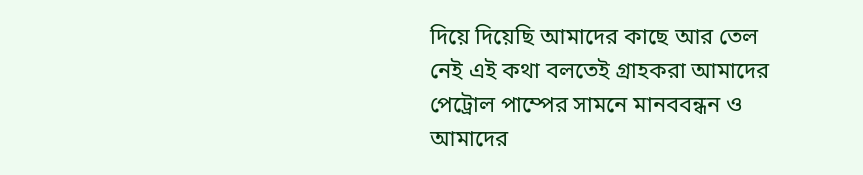দিয়ে দিয়েছি আমাদের কাছে আর তেল নেই এই কথা বলতেই গ্রাহকরা আমাদের পেট্রোল পাম্পের সামনে মানববন্ধন ও আমাদের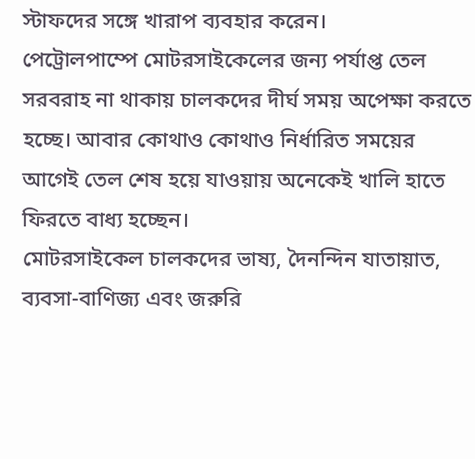স্টাফদের সঙ্গে খারাপ ব্যবহার করেন।
পেট্রোলপাম্পে মোটরসাইকেলের জন্য পর্যাপ্ত তেল সরবরাহ না থাকায় চালকদের দীর্ঘ সময় অপেক্ষা করতে হচ্ছে। আবার কোথাও কোথাও নির্ধারিত সময়ের আগেই তেল শেষ হয়ে যাওয়ায় অনেকেই খালি হাতে ফিরতে বাধ্য হচ্ছেন।
মোটরসাইকেল চালকদের ভাষ্য, দৈনন্দিন যাতায়াত, ব্যবসা-বাণিজ্য এবং জরুরি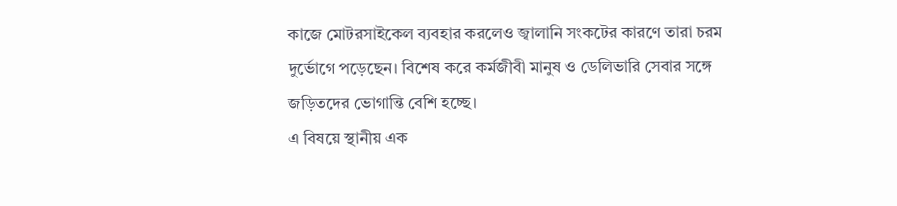কাজে মোটরসাইকেল ব্যবহার করলেও জ্বালানি সংকটের কারণে তারা চরম দুর্ভোগে পড়েছেন। বিশেষ করে কর্মজীবী মানুষ ও ডেলিভারি সেবার সঙ্গে জড়িতদের ভোগান্তি বেশি হচ্ছে।
এ বিষয়ে স্থানীয় এক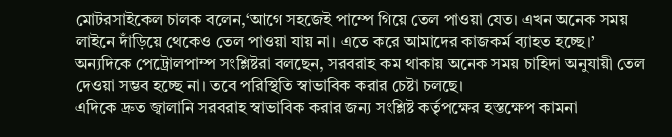মোটরসাইকেল চালক বলেন,‘আগে সহজেই পাম্পে গিয়ে তেল পাওয়া যেত। এখন অনেক সময় লাইনে দাঁড়িয়ে থেকেও তেল পাওয়া যায় না। এতে করে আমাদের কাজকর্ম ব্যাহত হচ্ছে।’
অন্যদিকে পেট্রোলপাম্প সংশ্লিষ্টরা বলছেন, সরবরাহ কম থাকায় অনেক সময় চাহিদা অনুযায়ী তেল দেওয়া সম্ভব হচ্ছে না। তবে পরিস্থিতি স্বাভাবিক করার চেষ্টা চলছে।
এদিকে দ্রুত জ্বালানি সরবরাহ স্বাভাবিক করার জন্য সংশ্লিষ্ট কর্তৃপক্ষের হস্তক্ষেপ কামনা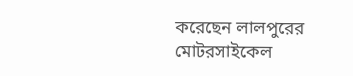করেছেন লালপুরের মোটরসাইকেল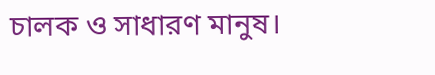চালক ও সাধারণ মানুষ।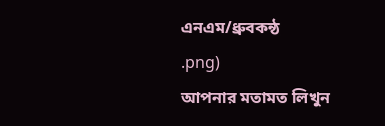এনএম/ধ্রুবকন্ঠ
.png)
আপনার মতামত লিখুন